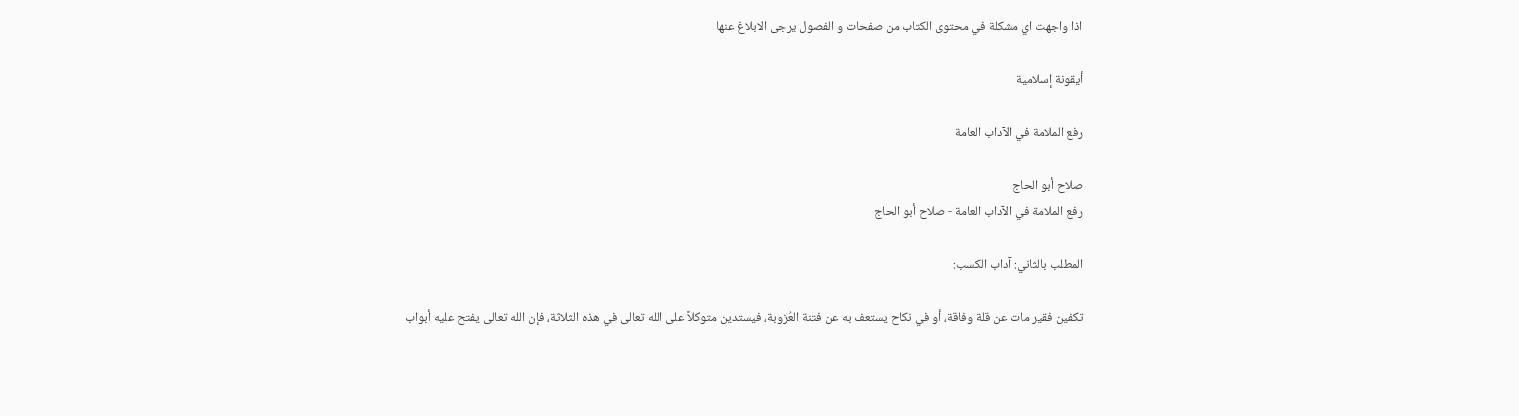اذا واجهت اي مشكلة في محتوى الكتاب من صفحات و الفصول يرجى الابلاغ عنها

أيقونة إسلامية

رفع الملامة في الآداب العامة

صلاح أبو الحاج
رفع الملامة في الآداب العامة - صلاح أبو الحاج

المطلب بالثاني: آداب الكسب:

تكفين فقير مات عن قلة وفاقة، أو في نكاح يستعف به عن فتنة العُزوبة، فيستدين متوكلاً على الله تعالى في هذه الثلاثة، فإن الله تعالى يفتح عليه أبواب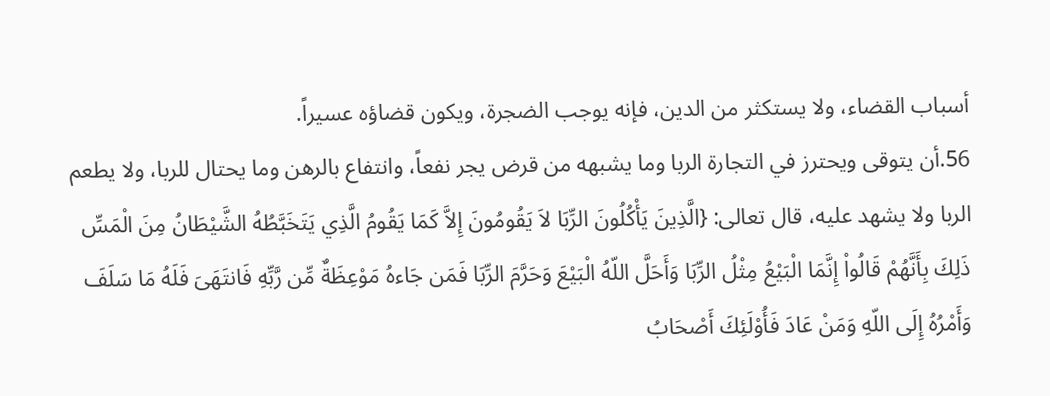أسباب القضاء، ولا يستكثر من الدين، فإنه يوجب الضجرة، ويكون قضاؤه عسيراً.
56.أن يتوقى ويحترز في التجارة الربا وما يشبهه من قرض يجر نفعاً، وانتفاع بالرهن وما يحتال للربا، ولا يطعم الربا ولا يشهد عليه، قال تعالى: {الَّذِينَ يَأْكُلُونَ الرِّبَا لاَ يَقُومُونَ إِلاَّ كَمَا يَقُومُ الَّذِي يَتَخَبَّطُهُ الشَّيْطَانُ مِنَ الْمَسِّ ذَلِكَ بِأَنَّهُمْ قَالُواْ إِنَّمَا الْبَيْعُ مِثْلُ الرِّبَا وَأَحَلَّ اللّهُ الْبَيْعَ وَحَرَّمَ الرِّبَا فَمَن جَاءهُ مَوْعِظَةٌ مِّن رَّبِّهِ فَانتَهَىَ فَلَهُ مَا سَلَفَ وَأَمْرُهُ إِلَى اللّهِ وَمَنْ عَادَ فَأُوْلَئِكَ أَصْحَابُ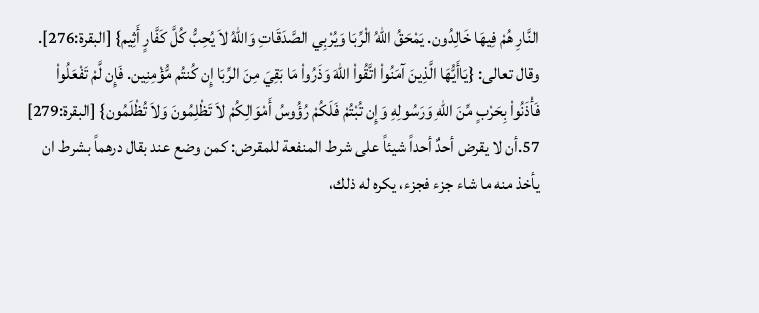النَّارِ هُمْ فِيهَا خَالِدُون. يَمْحَقُ اللّهُ الْرِّبَا وَيُرْبِي الصَّدَقَاتِ وَاللّهُ لاَ يُحِبُّ كُلَّ كَفَّارٍ أَثِيم} [البقرة:276].
وقال تعالى: {يَاأَيُّهَا الَّذِينَ آمَنُواْ اتَّقُواْ اللّهَ وَذَرُواْ مَا بَقِيَ مِنَ الرِّبَا إِن كُنتُم مُّؤْمِنِين. فَإِن لَّمْ تَفْعَلُواْ فَأْذَنُواْ بِحَرْبٍ مِّنَ اللّهِ وَرَسُولِهِ وَإِن تُبْتُمْ فَلَكُمْ رُؤُوسُ أَمْوَالِكُمْ لاَ تَظْلِمُونَ وَلاَ تُظْلَمُون} [البقرة:279]
57.أن لا يقرض أحدٌ أحداً شيئاً على شرط المنفعة للمقرض: كمن وضع عند بقال درهماً بشرط ان يأخذ منه ما شاء جزء فجزء، يكره له ذلك،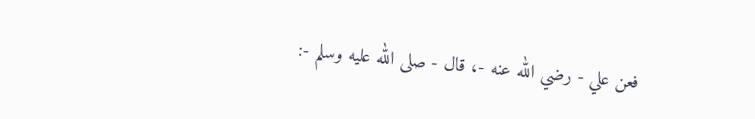فعن علي - رضي الله عنه -، قال - صلى الله عليه وسلم -: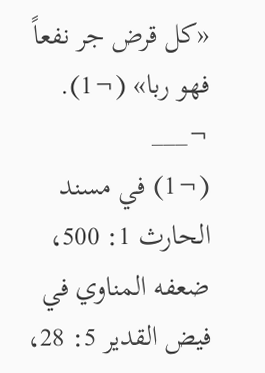«كل قرض جر نفعاً فهو ربا» (¬1).
¬___
(¬1) في مسند الحارث 1: 500، ضعفه المناوي في فيض القدير 5: 28،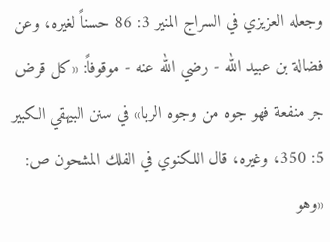وجعله العزيزي في السراج المنير 3: 86 حسناً لغيره، وعن فضالة بن عبيد الله - رضي الله عنه - موقوفاً: «كل قرض جر منفعة فهو جوه من وجوه الربا» في سنن البيهقي الكبير 5: 350، وغيره، قال اللكنوي في الفلك المشحون ص: «وهو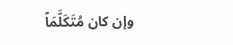وإن كان مُتَكَلَّمَاً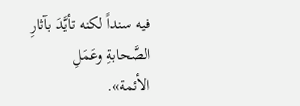فيه سنداً لكنه تأيَّدَ بآثارِ الصَّحابةِ وعَمَلِ الأئمة».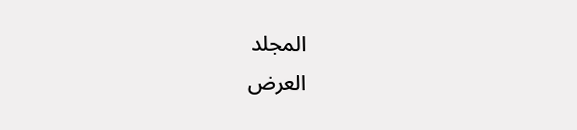المجلد
العرض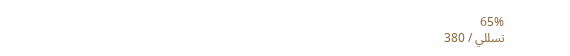65%
تسللي / 380